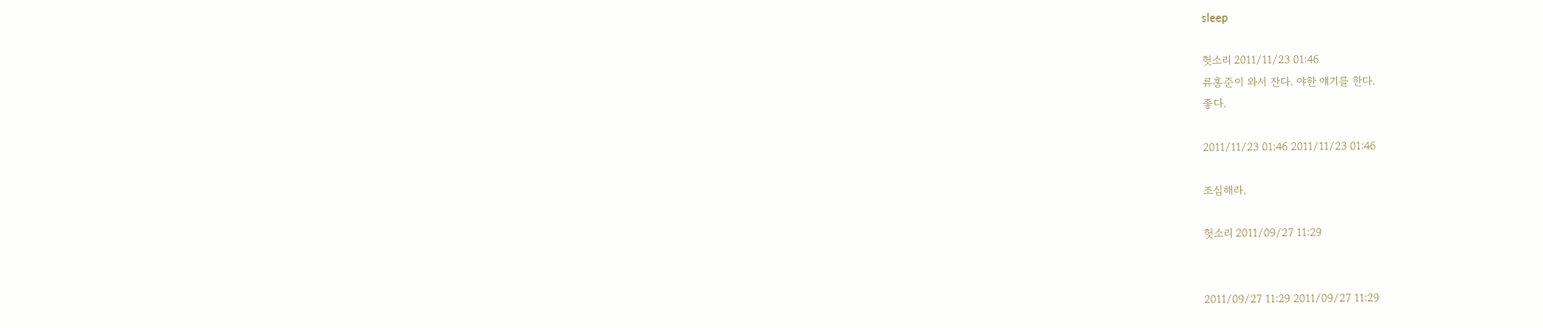sleep

헛소리 2011/11/23 01:46
류홍준이 와서 잔다. 야한 얘기를 한다.
좋다.

2011/11/23 01:46 2011/11/23 01:46

조심해라.

헛소리 2011/09/27 11:29


2011/09/27 11:29 2011/09/27 11:29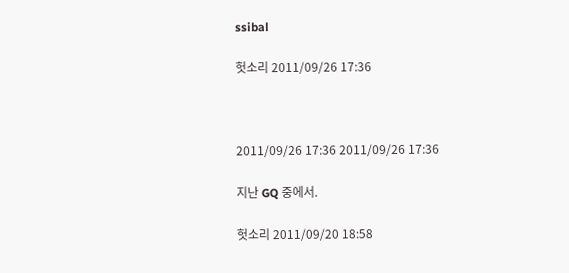ssibal

헛소리 2011/09/26 17:36



2011/09/26 17:36 2011/09/26 17:36

지난 GQ 중에서.

헛소리 2011/09/20 18:58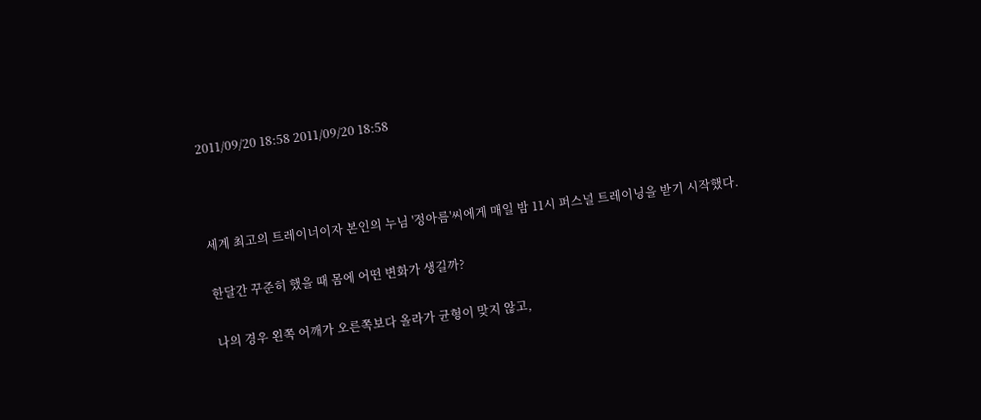2011/09/20 18:58 2011/09/20 18:58



세계 최고의 트레이너이자 본인의 누님 '정아름'씨에게 매일 밤 11시 퍼스널 트레이닝을 받기 시작했다.

한달간 꾸준히 했을 때 몸에 어떤 변화가 생길까?

나의 경우 왼쪽 어깨가 오른쪽보다 올라가 균형이 맞지 않고,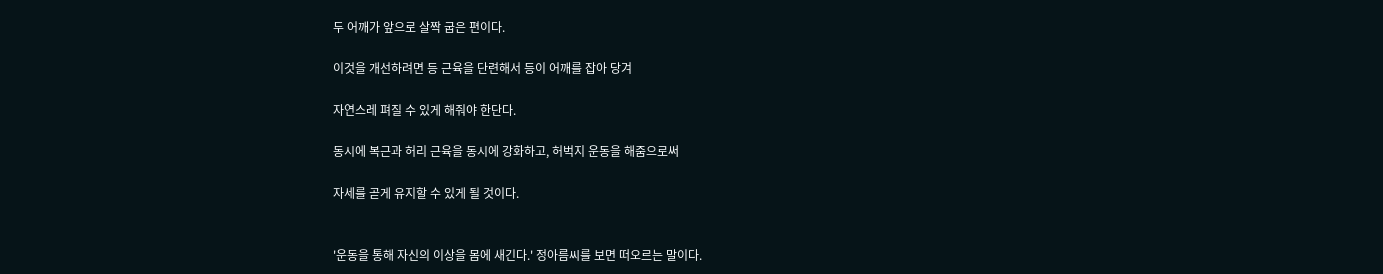두 어깨가 앞으로 살짝 굽은 편이다.

이것을 개선하려면 등 근육을 단련해서 등이 어깨를 잡아 당겨

자연스레 펴질 수 있게 해줘야 한단다.

동시에 복근과 허리 근육을 동시에 강화하고, 허벅지 운동을 해줌으로써

자세를 곧게 유지할 수 있게 될 것이다.


'운동을 통해 자신의 이상을 몸에 새긴다.' 정아름씨를 보면 떠오르는 말이다.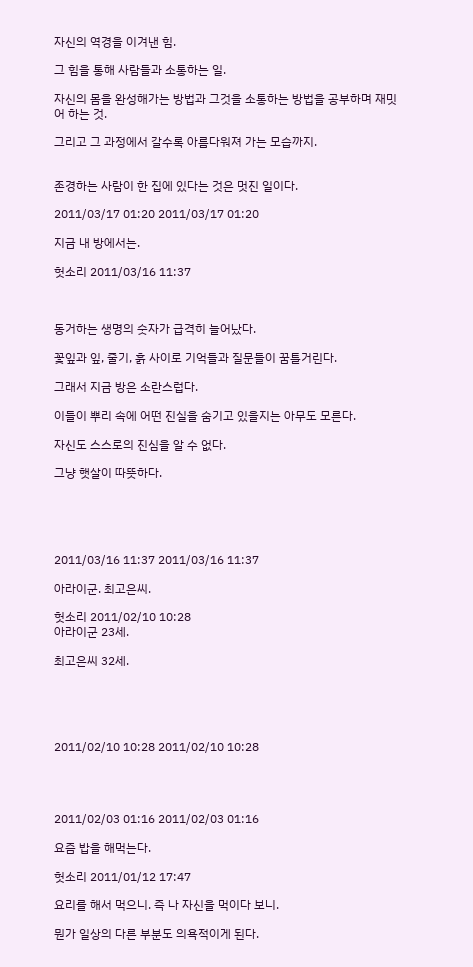자신의 역경을 이겨낸 힘.

그 힘을 통해 사람들과 소통하는 일.

자신의 몸을 완성해가는 방법과 그것을 소통하는 방법을 공부하며 재밋어 하는 것.

그리고 그 과정에서 갈수록 아름다워져 가는 모습까지.


존경하는 사람이 한 집에 있다는 것은 멋진 일이다.

2011/03/17 01:20 2011/03/17 01:20

지금 내 방에서는.

헛소리 2011/03/16 11:37



동거하는 생명의 숫자가 급격히 늘어났다.

꽃잎과 잎, 줄기, 흙 사이로 기억들과 질문들이 꿈틀거린다.

그래서 지금 방은 소란스럽다.

이들이 뿌리 속에 어떤 진실을 숨기고 있을지는 아무도 모른다.

자신도 스스로의 진심을 알 수 없다.

그냥 햇살이 따뜻하다.





2011/03/16 11:37 2011/03/16 11:37

아라이군. 최고은씨.

헛소리 2011/02/10 10:28
아라이군 23세.

최고은씨 32세.





2011/02/10 10:28 2011/02/10 10:28




2011/02/03 01:16 2011/02/03 01:16

요즘 밥을 해먹는다.

헛소리 2011/01/12 17:47

요리를 해서 먹으니. 즉 나 자신을 먹이다 보니.

뭔가 일상의 다른 부분도 의욕적이게 된다.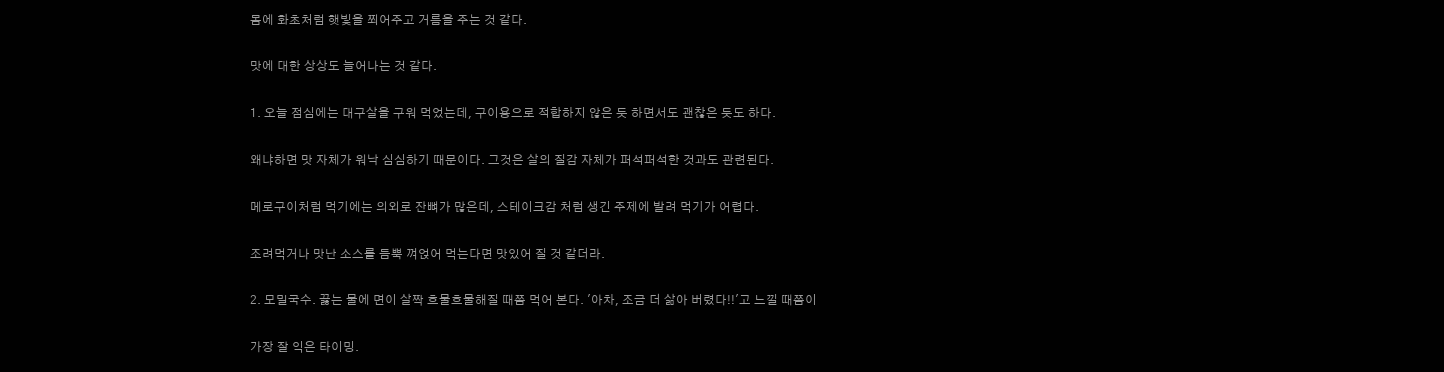몸에 화초처럼 햇빛을 쬐어주고 거름을 주는 것 같다.

맛에 대한 상상도 늘어나는 것 같다.

1. 오늘 점심에는 대구살을 구워 먹었는데, 구이용으로 적합하지 않은 듯 하면서도 괜찮은 듯도 하다.

왜냐하면 맛 자체가 워낙 심심하기 때문이다. 그것은 살의 질감 자체가 퍼석퍼석한 것과도 관련된다.

메로구이처럼 먹기에는 의외로 잔뼈가 많은데, 스테이크감 처럼 생긴 주제에 발려 먹기가 어렵다.

조려먹거나 맛난 소스를 듬뿍 껴얹어 먹는다면 맛있어 질 것 같더라.

2. 모밀국수. 끓는 물에 면이 살짝 흐물흐물해질 때쯤 먹어 본다. '아차, 조금 더 삶아 버렸다!!'고 느낄 때쯤이

가장 잘 익은 타이밍.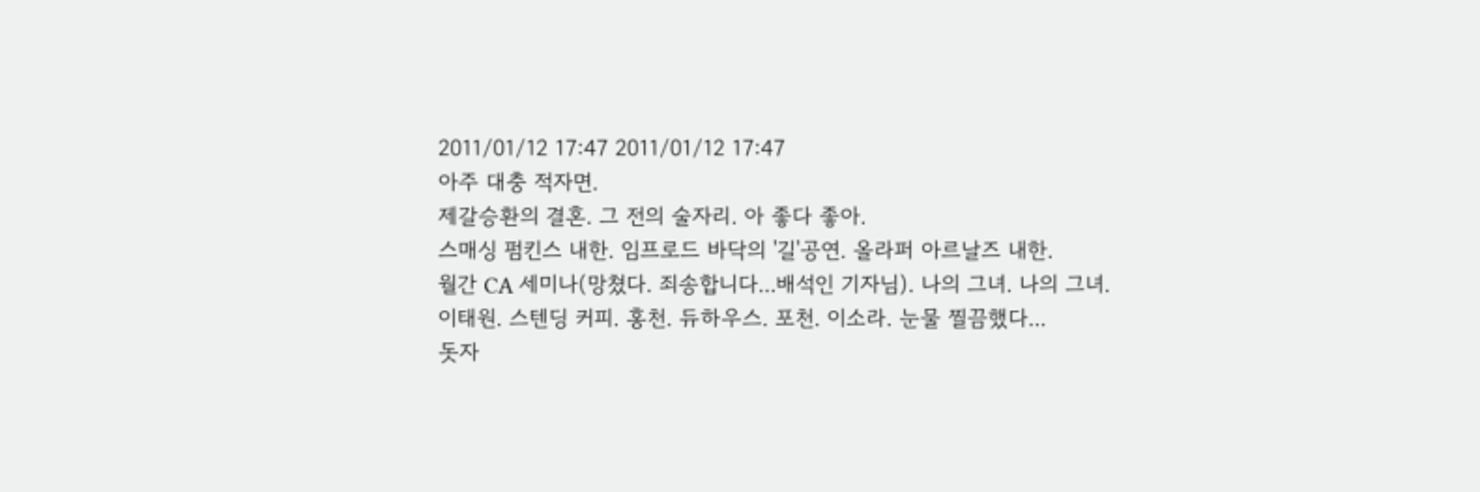2011/01/12 17:47 2011/01/12 17:47
아주 대충 적자면.
제갈승환의 결혼. 그 전의 술자리. 아 좋다 좋아.
스매싱 펌킨스 내한. 임프로드 바닥의 '길'공연. 올라퍼 아르날즈 내한.
월간 CA 세미나(망쳤다. 죄송합니다...배석인 기자님). 나의 그녀. 나의 그녀.
이태원. 스텐딩 커피. 홍천. 듀하우스. 포천. 이소라. 눈물 찔끔했다...
돗자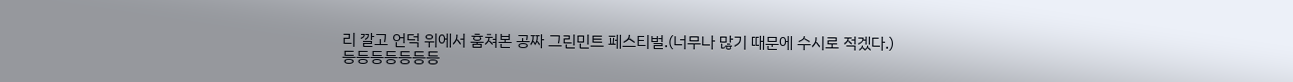리 깔고 언덕 위에서 훔쳐본 공짜 그린민트 페스티벌.(너무나 많기 때문에 수시로 적겠다.)
등등등등등등등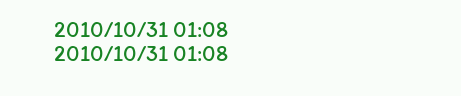2010/10/31 01:08 2010/10/31 01:08